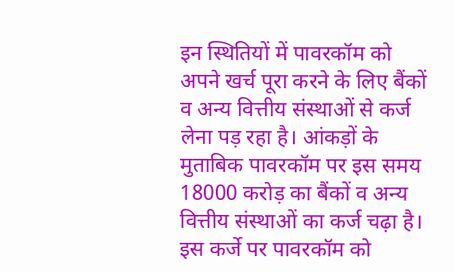इन स्थितियों में पावरकॉम को अपने खर्च पूरा करने के लिए बैंकों व अन्य वित्तीय संस्थाओं से कर्ज लेना पड़ रहा है। आंकड़ों के मुताबिक पावरकॉम पर इस समय 18000 करोड़ का बैंकों व अन्य वित्तीय संस्थाओं का कर्ज चढ़ा है। इस कर्जे पर पावरकॉम को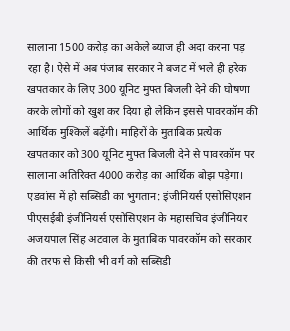सालाना 1500 करोड़ का अकेले ब्याज ही अदा करना पड़ रहा है। ऐसे में अब पंजाब सरकार ने बजट में भले ही हरेक खपतकार के लिए 300 यूनिट मुफ्त बिजली देने की घोषणा करके लोगों को खुश कर दिया हो लेकिन इससे पावरकॉम की आर्थिक मुश्किलें बढ़ेंगी। माहिरों के मुताबिक प्रत्येक खपतकार को 300 यूनिट मुफ्त बिजली देने से पावरकॉम पर सालाना अतिरिक्त 4000 करोड़ का आर्थिक बोझ पड़ेगा।
एडवांस में हो सब्सिडी का भुगतान: इंजीनियर्स एसोसिएशन
पीएसईबी इंजीनियर्स एसोसिएशन के महासचिव इंजीनियर अजयपाल सिंह अटवाल के मुताबिक पावरकॉम को सरकार की तरफ से किसी भी वर्ग को सब्सिडी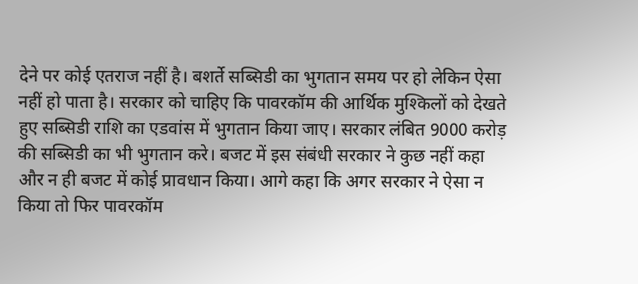देने पर कोई एतराज नहीं है। बशर्ते सब्सिडी का भुगतान समय पर हो लेकिन ऐसा नहीं हो पाता है। सरकार को चाहिए कि पावरकॉम की आर्थिक मुश्किलों को देखते हुए सब्सिडी राशि का एडवांस में भुगतान किया जाए। सरकार लंबित 9000 करोड़ की सब्सिडी का भी भुगतान करे। बजट में इस संबंधी सरकार ने कुछ नहीं कहा और न ही बजट में कोई प्रावधान किया। आगे कहा कि अगर सरकार ने ऐसा न किया तो फिर पावरकॉम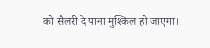को सैलरी दे पाना मुश्किल हो जाएगा।